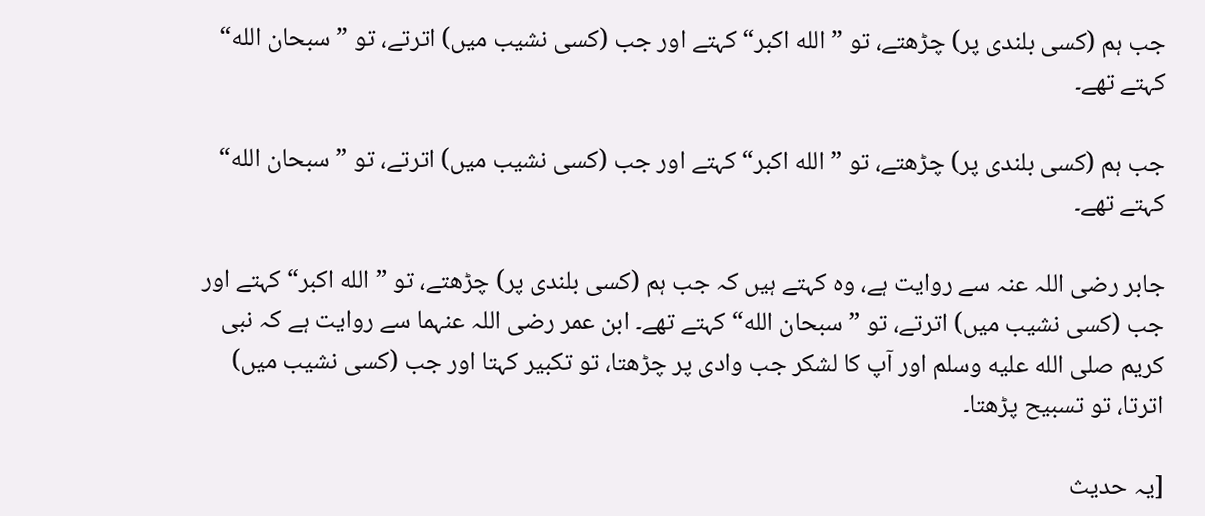جب ہم (کسی بلندی پر) چڑھتے، تو ”الله اكبر“ کہتے اور جب (کسی نشیب میں) اترتے، تو ”سبحان الله“ کہتے تھے۔

جب ہم (کسی بلندی پر) چڑھتے، تو ”الله اكبر“ کہتے اور جب (کسی نشیب میں) اترتے، تو ”سبحان الله“ کہتے تھے۔

جابر رضی اللہ عنہ سے روایت ہے، وہ کہتے ہیں کہ جب ہم (کسی بلندی پر) چڑھتے، تو ”الله اكبر“ کہتے اور جب (کسی نشیب میں) اترتے، تو ”سبحان الله“ کہتے تھے۔ ابن عمر رضی اللہ عنہما سے روایت ہے کہ نبی کریم صلى الله عليه وسلم اور آپ کا لشکر جب وادی پر چڑھتا، تو تکبیر کہتا اور جب (کسی نشیب میں) اترتا، تو تسبیح پڑھتا۔

[یہ حدیث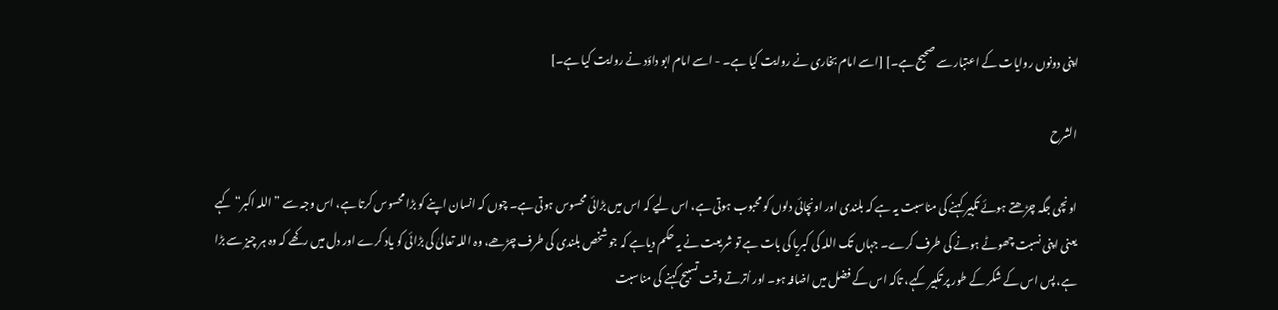اپنی دونوں روایات کے اعتبار سے صحیح ہے۔] [اسے امام بخاری نے روایت کیا ہے۔ - اسے امام ابو داؤد نے روایت کیا ہے۔]

الشرح

اونچی جگہ چڑھتے ہوئے تکبیر کہنے کی مناسبت یہ ہے کہ بلندی اور اونچائی دلوں کو محبوب ہوتی ہے، اس لیے کہ اس میں بڑائی محسوس ہوتی ہے۔ چوں کہ انسان اپنے کو بڑا محسوس کرتا ہے، اس وجہ سے ”اللہ اکبر“ کہے یعنی اپنی نسبت چھوٹے ہونے کی طرف کرے۔ جہاں تک اللہ کی کبریا کی بات ہے تو شریعت نے یہ حکم دیاہے کہ جو شخص بلندی کی طرف چڑھے، وہ اللہ تعالیٰ کی بڑائی کو یاد کرے اور دل میں رکھے کہ وہ ہر چیز سے بڑا ہے، پس اس کے شکر کے طور پر تکبیر کہے، تاکہ اس کے فضل میں اضافہ ہو۔ اور اُترتے وقت تسبیح کہنے کی مناسبت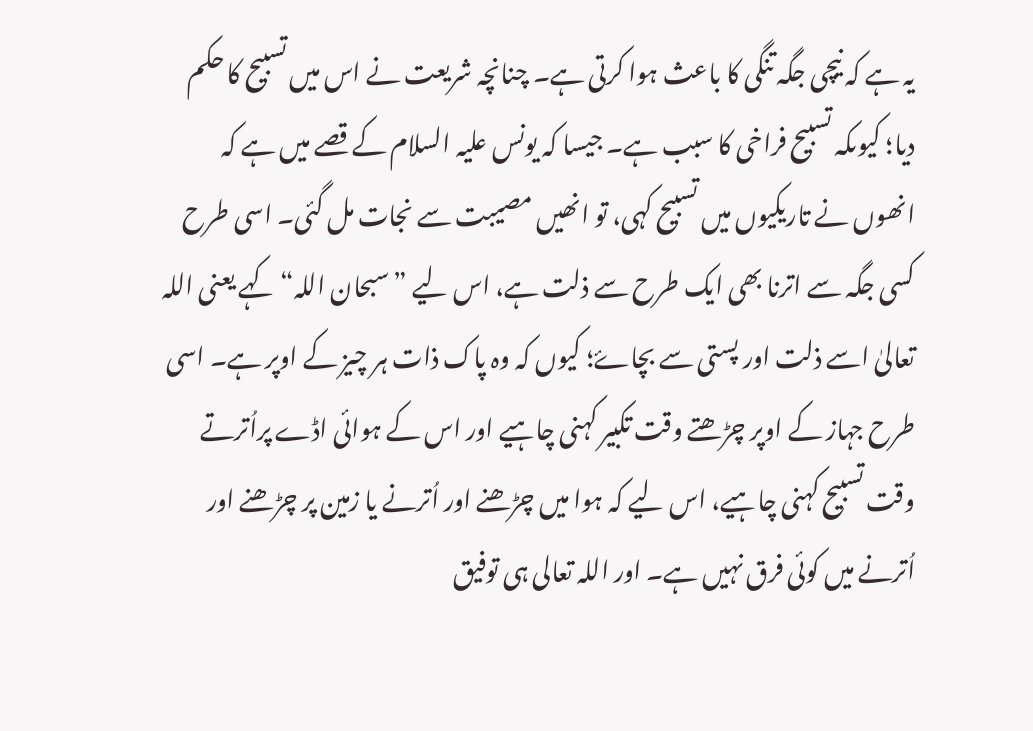یہ ہے کہ نیچی جگہ تنگی کا باعث ہوا کرتی ہے۔ چنانچہ شریعت نے اس میں تسبیح کا حکم دیا؛ کیوںکہ تسبیح فراخی کا سبب ہے۔ جیسا کہ یونس علیہ السلام کے قصے میں ہے کہ انھوں نے تاریکیوں میں تسبیح کہی، تو انھیں مصیبت سے نجات مل گئی۔ اسی طرح کسی جگہ سے اترنا بھی ایک طرح سے ذلت ہے، اس لیے ”سبحان اللہ“ کہے یعنی اللہ تعالیٰ اسے ذلت اور پستی سے بچاۓ؛ کیوں کہ وہ پاک ذات ہر چیز کے اوپر ہے۔ اسی طرح جہاز کے اوپر چڑھتے وقت تکبیر کہنی چاہیے اور اس کے ہوائی اڈے پراُترتے وقت تسبیح کہنی چاہیے، اس لیے کہ ہوا میں چڑھنے اور اُترنے یا زمین پر چڑھنے اور اُترنے میں کوئی فرق نہیں ہے۔ اور اللہ تعالی ہی توفیق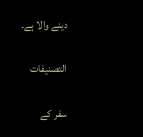دینے والا ہے۔

التصنيفات

سفر کے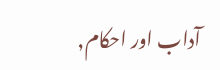آداب اور احکام,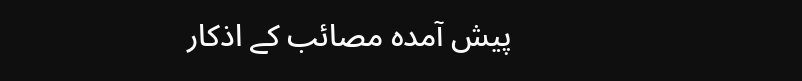پیش آمدہ مصائب کے اذکار